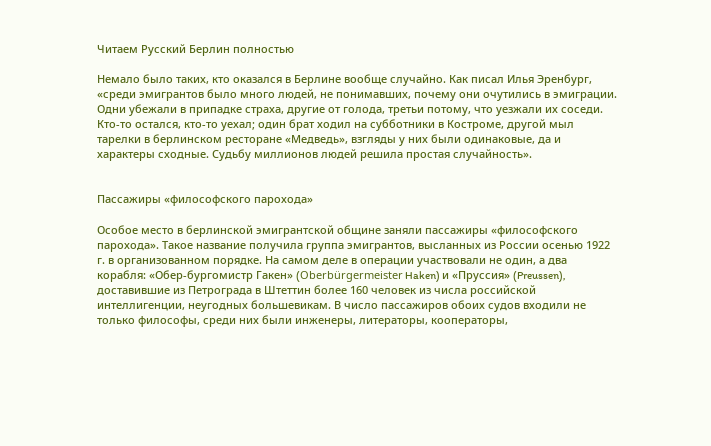Читаем Русский Берлин полностью

Немало было таких, кто оказался в Берлине вообще случайно. Как писал Илья Эренбург, «среди эмигрантов было много людей, не понимавших, почему они очутились в эмиграции. Одни убежали в припадке страха, другие от голода, третьи потому, что уезжали их соседи. Кто-то остался, кто-то уехал; один брат ходил на субботники в Костроме, другой мыл тарелки в берлинском ресторане «Медведь», взгляды у них были одинаковые, да и характеры сходные. Судьбу миллионов людей решила простая случайность».


Пассажиры «философского парохода»

Особое место в берлинской эмигрантской общине заняли пассажиры «философского парохода». Такое название получила группа эмигрантов, высланных из России осенью 1922 г. в организованном порядке. На самом деле в операции участвовали не один, а два корабля: «Обер-бургомистр Гакен» (Oberbürgermeister Haken) и «Пруссия» (Preussen), доставившие из Петрограда в Штеттин более 160 человек из числа российской интеллигенции, неугодных большевикам. В число пассажиров обоих судов входили не только философы, среди них были инженеры, литераторы, кооператоры,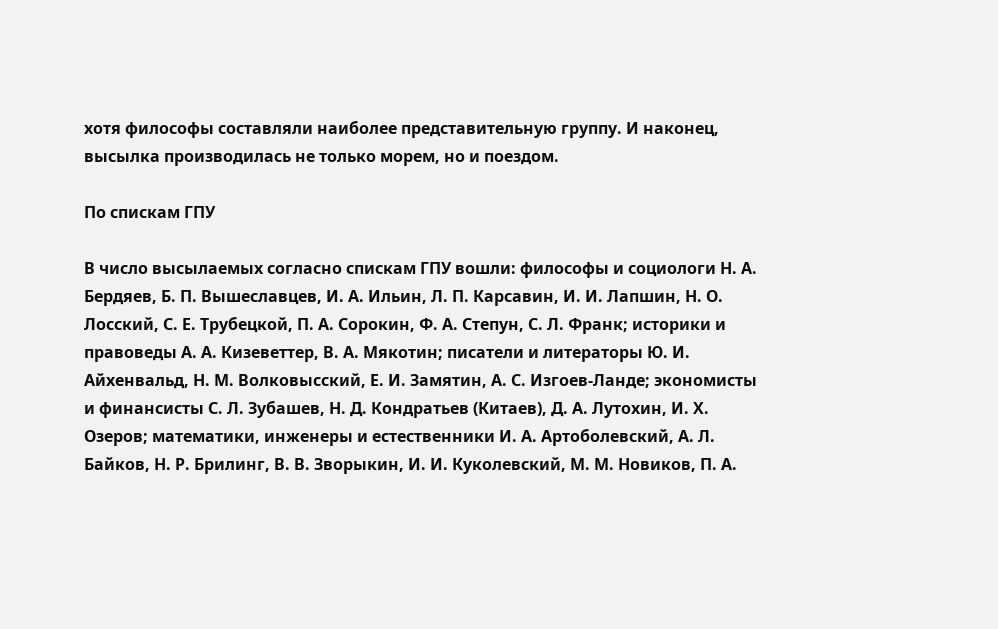хотя философы составляли наиболее представительную группу. И наконец, высылка производилась не только морем, но и поездом.

По спискам ГПУ

В число высылаемых согласно спискам ГПУ вошли: философы и социологи Н. А. Бердяев, Б. П. Вышеславцев, И. А. Ильин, Л. П. Карсавин, И. И. Лапшин, Н. О. Лосский, С. Е. Трубецкой, П. А. Сорокин, Ф. А. Степун, С. Л. Франк; историки и правоведы А. А. Кизеветтер, В. А. Мякотин; писатели и литераторы Ю. И. Айхенвальд, Н. М. Волковысский, Е. И. Замятин, А. С. Изгоев-Ланде; экономисты и финансисты С. Л. Зубашев, Н. Д. Кондратьев (Китаев), Д. А. Лутохин, И. Х. Озеров; математики, инженеры и естественники И. А. Артоболевский, А. Л. Байков, Н. Р. Брилинг, В. В. Зворыкин, И. И. Куколевский, М. М. Новиков, П. А.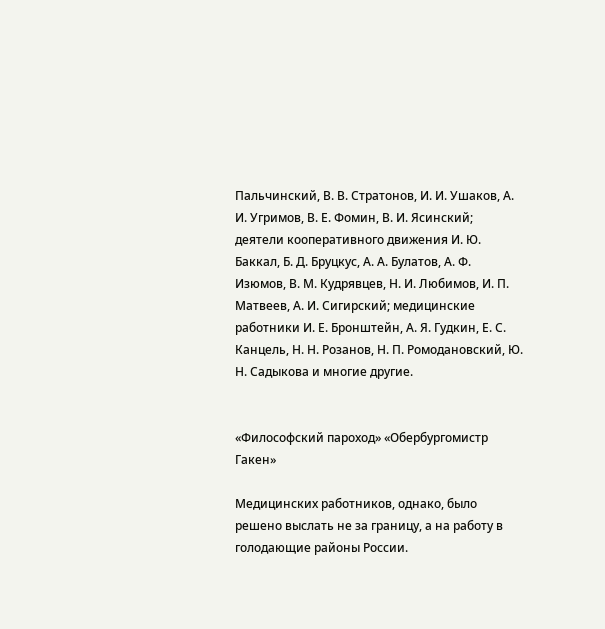Пальчинский, В. В. Стратонов, И. И. Ушаков, А. И. Угримов, В. Е. Фомин, В. И. Ясинский; деятели кооперативного движения И. Ю. Баккал, Б. Д. Бруцкус, А. А. Булатов, А. Ф. Изюмов, В. М. Кудрявцев, Н. И. Любимов, И. П. Матвеев, А. И. Сигирский; медицинские работники И. Е. Бронштейн, А. Я. Гудкин, Е. С. Канцель, Н. Н. Розанов, Н. П. Ромодановский, Ю. Н. Садыкова и многие другие.


«Философский пароход» «Обербургомистр Гакен»

Медицинских работников, однако, было решено выслать не за границу, а на работу в голодающие районы России.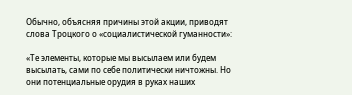Обычно, объясняя причины этой акции, приводят слова Троцкого о «социалистической гуманности»:

«Те элементы, которые мы высылаем или будем высылать, сами по себе политически ничтожны. Но они потенциальные орудия в руках наших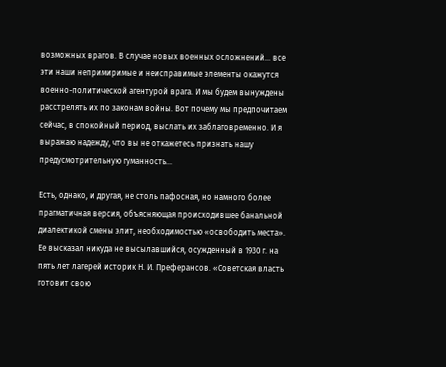возможных врагов. В случае новых военных осложнений… все эти наши непримиримые и неисправимые элементы окажутся военно-политической агентурой врага. И мы будем вынуждены расстрелять их по законам войны. Вот почему мы предпочитаем сейчас, в спокойный период, выслать их заблаговременно. И я выражаю надежду, что вы не откажетесь признать нашу предусмотрительную гуманность…

Есть, однако, и другая, не столь пафосная, но намного более прагматичная версия, объясняющая происходившее банальной диалектикой смены элит, необходимостью «освободить места». Ее высказал никуда не высылавшийся, осужденный в 1930 г. на пять лет лагерей историк Н. И. Преферансов. «Советская власть готовит свою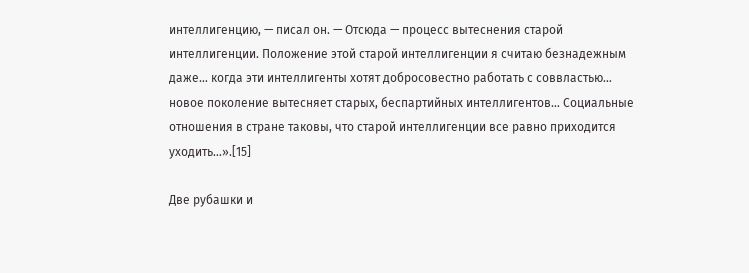интеллигенцию, — писал он. — Отсюда — процесс вытеснения старой интеллигенции. Положение этой старой интеллигенции я считаю безнадежным даже… когда эти интеллигенты хотят добросовестно работать с соввластью… новое поколение вытесняет старых, беспартийных интеллигентов… Социальные отношения в стране таковы, что старой интеллигенции все равно приходится уходить…».[15]

Две рубашки и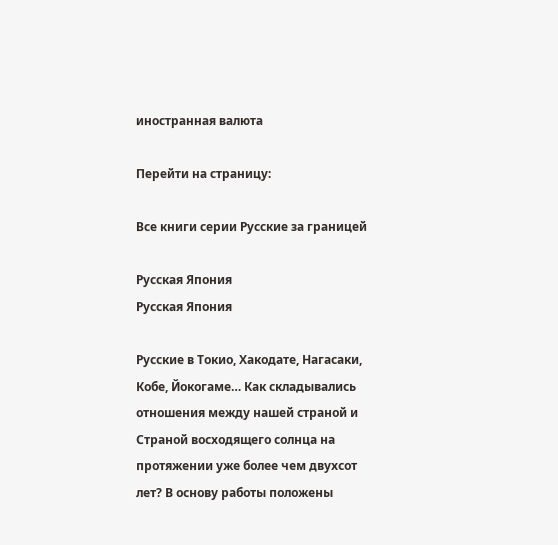иностранная валюта

Перейти на страницу:

Все книги серии Русские за границей

Русская Япония
Русская Япония

Русские в Токио, Хакодате, Нагасаки, Кобе, Йокогаме… Как складывались отношения между нашей страной и Страной восходящего солнца на протяжении уже более чем двухсот лет? В основу работы положены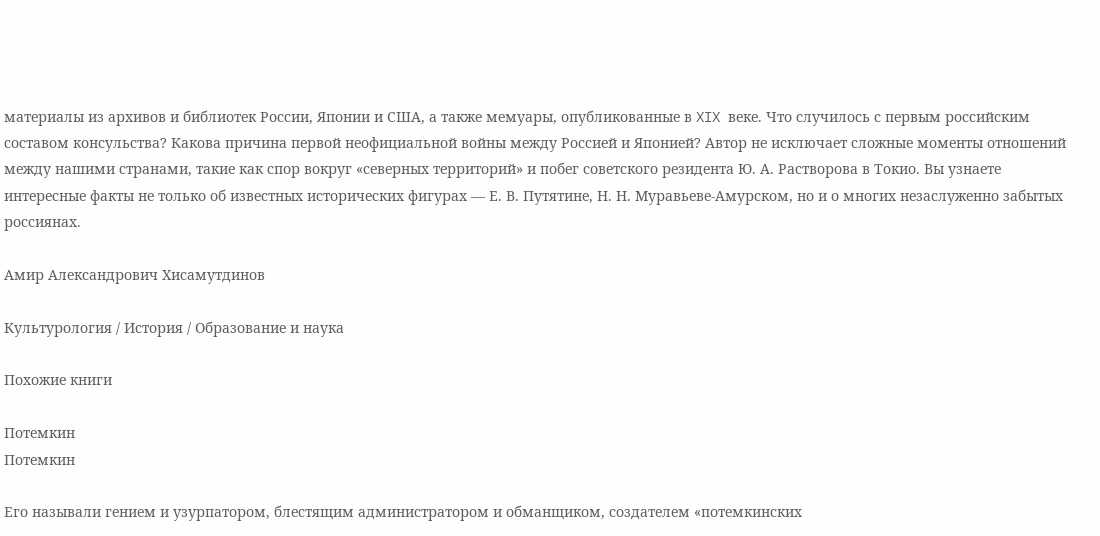материалы из архивов и библиотек России, Японии и США, а также мемуары, опубликованные в XIX веке. Что случилось с первым российским составом консульства? Какова причина первой неофициальной войны между Россией и Японией? Автор не исключает сложные моменты отношений между нашими странами, такие как спор вокруг «северных территорий» и побег советского резидента Ю. А. Растворова в Токио. Вы узнаете интересные факты не только об известных исторических фигурах — Е. В. Путятине, Н. Н. Муравьеве-Амурском, но и о многих незаслуженно забытых россиянах.

Амир Александрович Хисамутдинов

Культурология / История / Образование и наука

Похожие книги

Потемкин
Потемкин

Его называли гением и узурпатором, блестящим администратором и обманщиком, создателем «потемкинских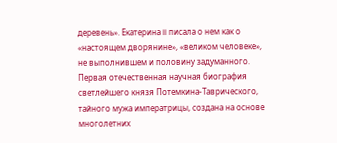деревень». Екатерина II писала о нем как о «настоящем дворянине», «великом человеке», не выполнившем и половину задуманного. Первая отечественная научная биография светлейшего князя Потемкина-Таврического, тайного мужа императрицы, создана на основе многолетних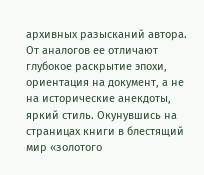архивных разысканий автора. От аналогов ее отличают глубокое раскрытие эпохи, ориентация на документ, а не на исторические анекдоты, яркий стиль. Окунувшись на страницах книги в блестящий мир «золотого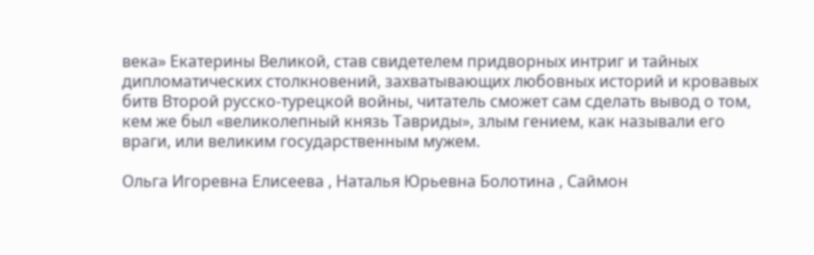века» Екатерины Великой, став свидетелем придворных интриг и тайных дипломатических столкновений, захватывающих любовных историй и кровавых битв Второй русско-турецкой войны, читатель сможет сам сделать вывод о том, кем же был «великолепный князь Тавриды», злым гением, как называли его враги, или великим государственным мужем.

Ольга Игоревна Елисеева , Наталья Юрьевна Болотина , Саймон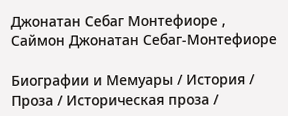Джонатан Себаг Монтефиоре , Саймон Джонатан Себаг-Монтефиоре

Биографии и Мемуары / История / Проза / Историческая проза /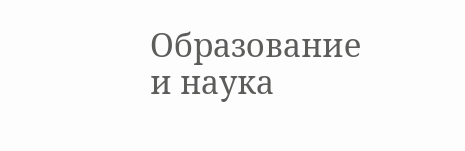Образование и наука